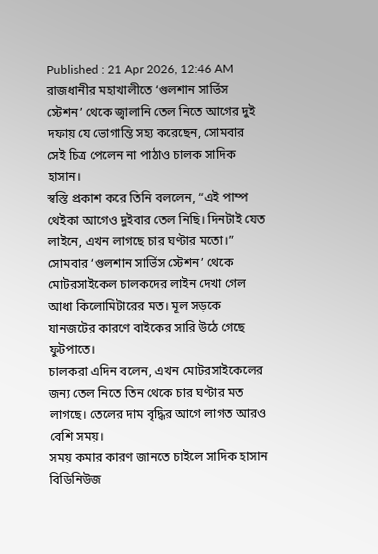Published : 21 Apr 2026, 12:46 AM
রাজধানীর মহাখালীতে ‘গুলশান সার্ভিস স্টেশন’ থেকে জ্বালানি তেল নিতে আগের দুই দফায় যে ভোগান্তি সহ্য করেছেন, সোমবার সেই চিত্র পেলেন না পাঠাও চালক সাদিক হাসান।
স্বস্তি প্রকাশ করে তিনি বললেন, “এই পাম্প থেইকা আগেও দুইবার তেল নিছি। দিনটাই যেত লাইনে, এখন লাগছে চার ঘণ্টার মতো।”
সোমবার ‘গুলশান সার্ভিস স্টেশন’ থেকে মোটরসাইকেল চালকদের লাইন দেখা গেল আধা কিলোমিটারের মত। মূল সড়কে যানজটের কারণে বাইকের সারি উঠে গেছে ফুটপাতে।
চালকরা এদিন বলেন, এখন মোটরসাইকেলের জন্য তেল নিতে তিন থেকে চার ঘণ্টার মত লাগছে। তেলের দাম বৃদ্ধির আগে লাগত আরও বেশি সময়।
সময় কমার কারণ জানতে চাইলে সাদিক হাসান বিডিনিউজ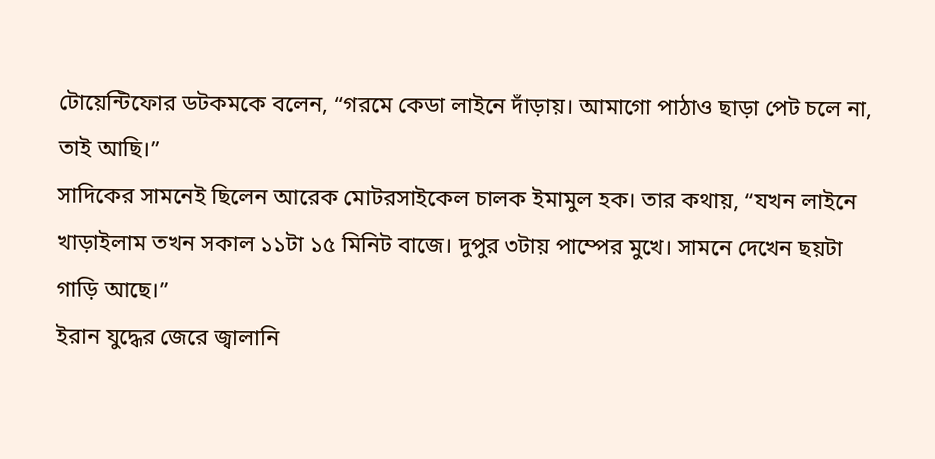টোয়েন্টিফোর ডটকমকে বলেন, “গরমে কেডা লাইনে দাঁড়ায়। আমাগো পাঠাও ছাড়া পেট চলে না, তাই আছি।”
সাদিকের সামনেই ছিলেন আরেক মোটরসাইকেল চালক ইমামুল হক। তার কথায়, “যখন লাইনে খাড়াইলাম তখন সকাল ১১টা ১৫ মিনিট বাজে। দুপুর ৩টায় পাম্পের মুখে। সামনে দেখেন ছয়টা গাড়ি আছে।”
ইরান যুদ্ধের জেরে জ্বালানি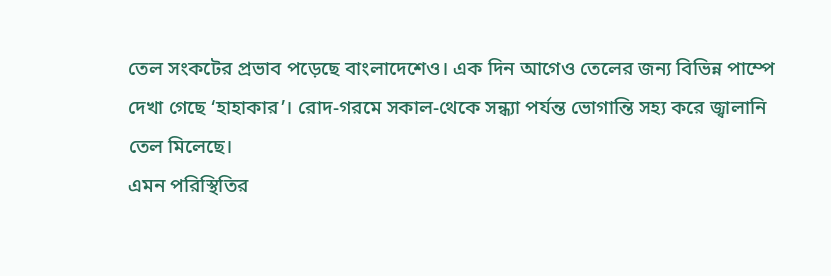তেল সংকটের প্রভাব পড়েছে বাংলাদেশেও। এক দিন আগেও তেলের জন্য বিভিন্ন পাম্পে দেখা গেছে ‘হাহাকার’। রোদ-গরমে সকাল-থেকে সন্ধ্যা পর্যন্ত ভোগান্তি সহ্য করে জ্বালানি তেল মিলেছে।
এমন পরিস্থিতির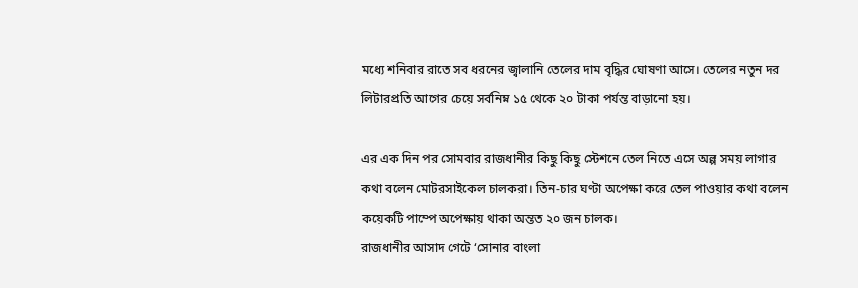মধ্যে শনিবার রাতে সব ধরনের জ্বালানি তেলের দাম বৃদ্ধির ঘোষণা আসে। তেলের নতুন দর লিটারপ্রতি আগের চেয়ে সর্বনিম্ন ১৫ থেকে ২০ টাকা পর্যন্ত বাড়ানো হয়।

এর এক দিন পর সোমবার রাজধানীর কিছু কিছু স্টেশনে তেল নিতে এসে অল্প সময় লাগার কথা বলেন মোটরসাইকেল চালকরা। তিন-চার ঘণ্টা অপেক্ষা করে তেল পাওয়ার কথা বলেন কয়েকটি পাম্পে অপেক্ষায় থাকা অন্তত ২০ জন চালক।
রাজধানীর আসাদ গেটে ‘সোনার বাংলা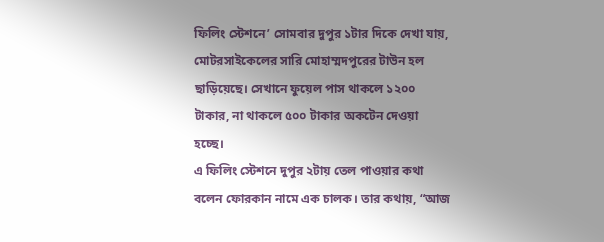ফিলিং স্টেশনে’ সোমবার দুপুর ১টার দিকে দেখা যায়, মোটরসাইকেলের সারি মোহাম্মদপুরের টাউন হল ছাড়িয়েছে। সেখানে ফুয়েল পাস থাকলে ১২০০ টাকার, না থাকলে ৫০০ টাকার অকটেন দেওয়া হচ্ছে।
এ ফিলিং স্টেশনে দুপুর ২টায় তেল পাওয়ার কথা বলেন ফোরকান নামে এক চালক। তার কথায়, “আজ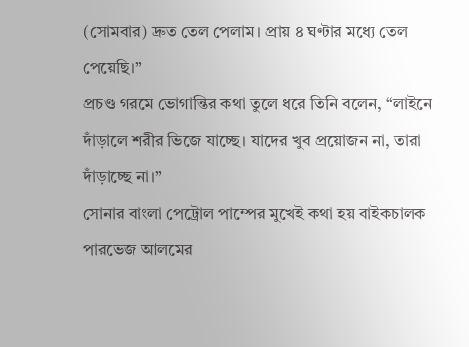(সোমবার) দ্রুত তেল পেলাম। প্রায় ৪ ঘণ্টার মধ্যে তেল পেয়েছি।”
প্রচণ্ড গরমে ভোগান্তির কথা তুলে ধরে তিনি বলেন, “লাইনে দাঁড়ালে শরীর ভিজে যাচ্ছে। যাদের খুব প্রয়োজন না, তারা দাঁড়াচ্ছে না।”
সোনার বাংলা পেট্রোল পাম্পের মুখেই কথা হয় বাইকচালক পারভেজ আলমের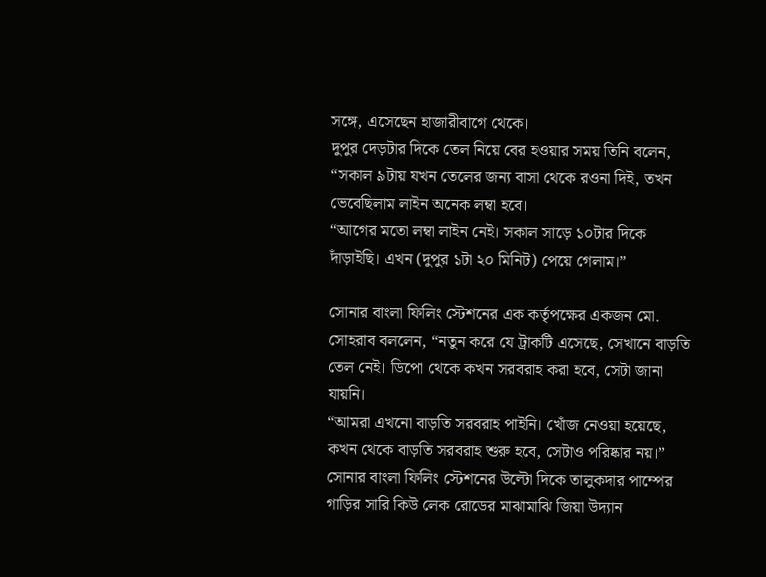সঙ্গে, এসেছেন হাজারীবাগে থেকে।
দুপুর দেড়টার দিকে তেল নিয়ে বের হওয়ার সময় তিনি বলেন, “সকাল ৯টায় যখন তেলের জন্য বাসা থেকে রওনা দিই, তখন ভেবেছিলাম লাইন অনেক লম্বা হবে।
“আগের মতো লম্বা লাইন নেই। সকাল সাড়ে ১০টার দিকে দাঁড়াইছি। এখন (দুপুর ১টা ২০ মিনিট) পেয়ে গেলাম।”

সোনার বাংলা ফিলিং স্টেশনের এক কর্তৃপক্ষের একজন মো. সোহরাব বললেন, “নতুন করে যে ট্রাকটি এসেছে, সেখানে বাড়তি তেল নেই। ডিপো থেকে কখন সরবরাহ করা হবে, সেটা জানা যায়নি।
“আমরা এখনো বাড়তি সরবরাহ পাইনি। খোঁজ নেওয়া হয়েছে, কখন থেকে বাড়তি সরবরাহ শুরু হবে, সেটাও পরিষ্কার নয়।”
সোনার বাংলা ফিলিং স্টেশনের উল্টো দিকে তালুকদার পাম্পের গাড়ির সারি কিউ লেক রোডের মাঝামাঝি জিয়া উদ্যান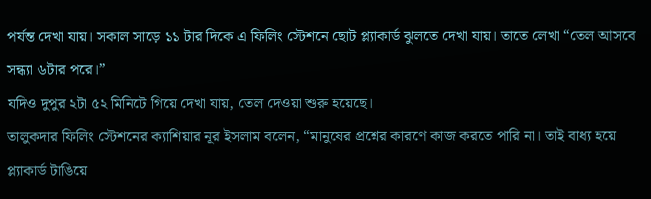পর্যন্ত দেখা যায়। সকাল সাড়ে ১১ টার দিকে এ ফিলিং স্টেশনে ছোট প্ল্যাকার্ড ঝুলতে দেখা যায়। তাতে লেখা “তেল আসবে সন্ধ্যা ৬টার পরে।”
যদিও দুপুর ২টা ৫২ মিনিটে গিয়ে দেখা যায়, তেল দেওয়া শুরু হয়েছে।
তালুকদার ফিলিং স্টেশনের ক্যাশিয়ার নূর ইসলাম বলেন, “মানুষের প্রশ্নের কারণে কাজ করতে পারি না। তাই বাধ্য হয়ে প্ল্যাকার্ড টাঙিয়ে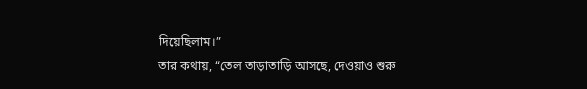দিয়েছিলাম।”
তার কথায়, “তেল তাড়াতাড়ি আসছে, দেওয়াও শুরু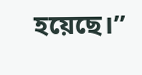হয়েছে।”